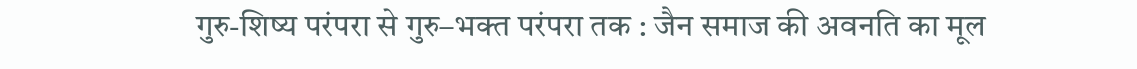गुरु-शिष्य परंपरा से गुरु–भक्त परंपरा तक : जैन समाज की अवनति का मूल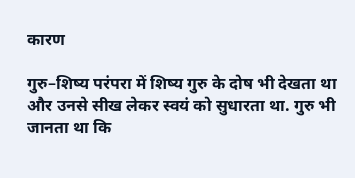कारण

गुरु–शिष्य परंपरा में शिष्य गुरु के दोष भी देखता था और उनसे सीख लेकर स्वयं को सुधारता था. गुरु भी जानता था कि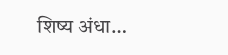शिष्य अंधा…